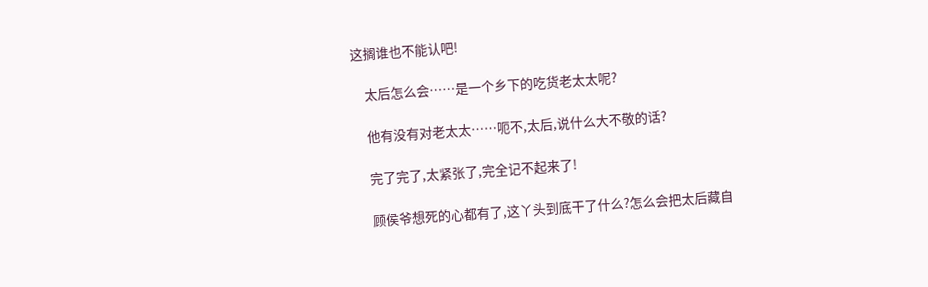这搁谁也不能认吧!

    太后怎么会……是一个乡下的吃货老太太呢?

    他有没有对老太太……呃不,太后,说什么大不敬的话?

    完了完了,太紧张了,完全记不起来了!

    顾侯爷想死的心都有了,这丫头到底干了什么?怎么会把太后藏自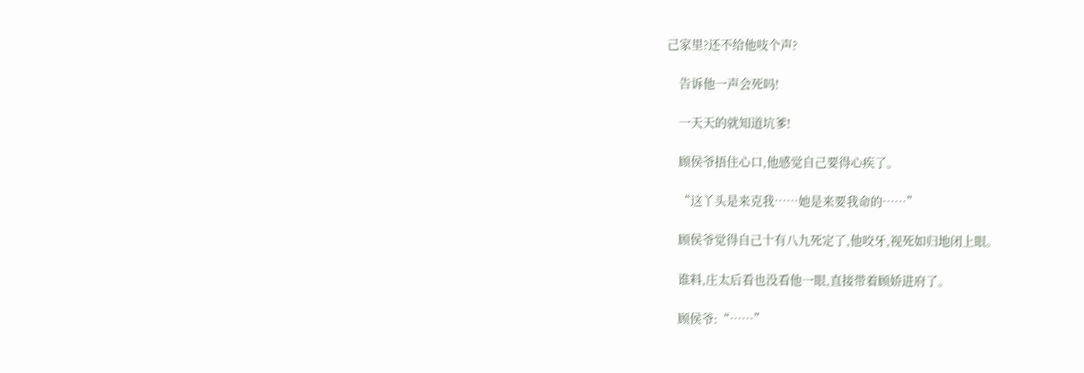己家里?还不给他吱个声?

    告诉他一声会死吗!

    一天天的就知道坑爹!

    顾侯爷捂住心口,他感觉自己要得心疾了。

    “这丫头是来克我……她是来要我命的……”

    顾侯爷觉得自己十有八九死定了,他咬牙,视死如归地闭上眼。

    谁料,庄太后看也没看他一眼,直接带着顾娇进府了。

    顾侯爷:“……”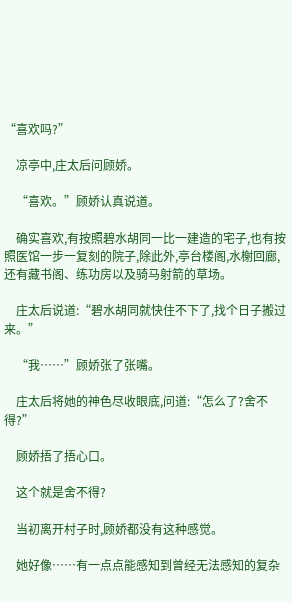“喜欢吗?”

    凉亭中,庄太后问顾娇。

    “喜欢。”顾娇认真说道。

    确实喜欢,有按照碧水胡同一比一建造的宅子,也有按照医馆一步一复刻的院子,除此外,亭台楼阁,水榭回廊,还有藏书阁、练功房以及骑马射箭的草场。

    庄太后说道:“碧水胡同就快住不下了,找个日子搬过来。”

    “我……”顾娇张了张嘴。

    庄太后将她的神色尽收眼底,问道:“怎么了?舍不得?”

    顾娇捂了捂心口。

    这个就是舍不得?

    当初离开村子时,顾娇都没有这种感觉。

    她好像……有一点点能感知到曾经无法感知的复杂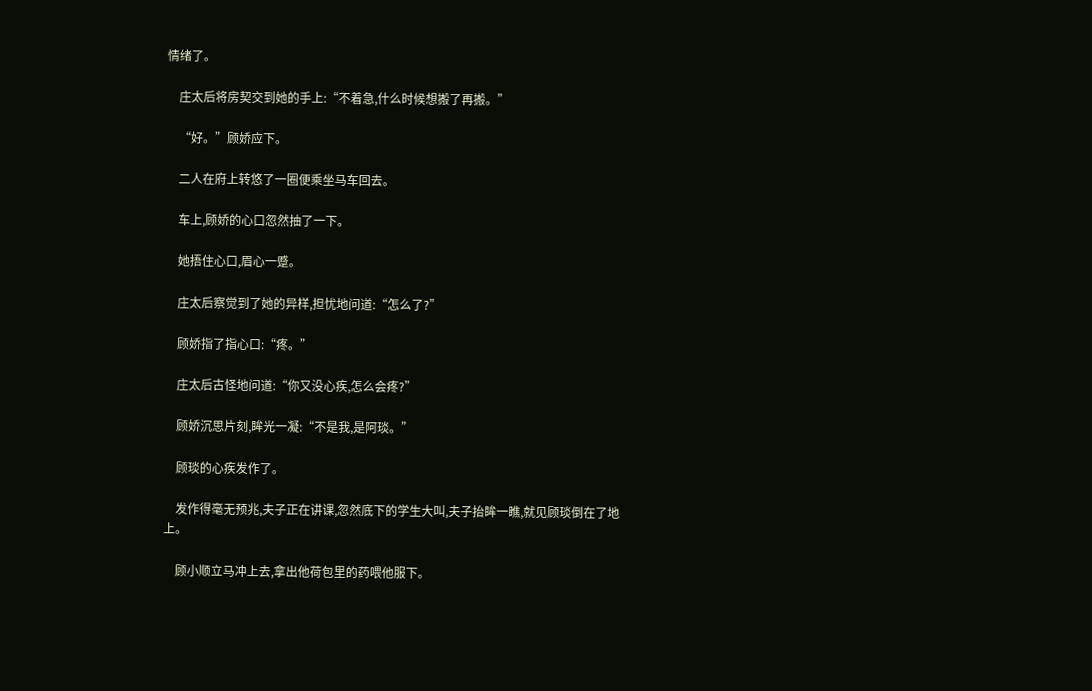情绪了。

    庄太后将房契交到她的手上:“不着急,什么时候想搬了再搬。”

    “好。”顾娇应下。

    二人在府上转悠了一圈便乘坐马车回去。

    车上,顾娇的心口忽然抽了一下。

    她捂住心口,眉心一蹙。

    庄太后察觉到了她的异样,担忧地问道:“怎么了?”

    顾娇指了指心口:“疼。”

    庄太后古怪地问道:“你又没心疾,怎么会疼?”

    顾娇沉思片刻,眸光一凝:“不是我,是阿琰。”

    顾琰的心疾发作了。

    发作得毫无预兆,夫子正在讲课,忽然底下的学生大叫,夫子抬眸一瞧,就见顾琰倒在了地上。

    顾小顺立马冲上去,拿出他荷包里的药喂他服下。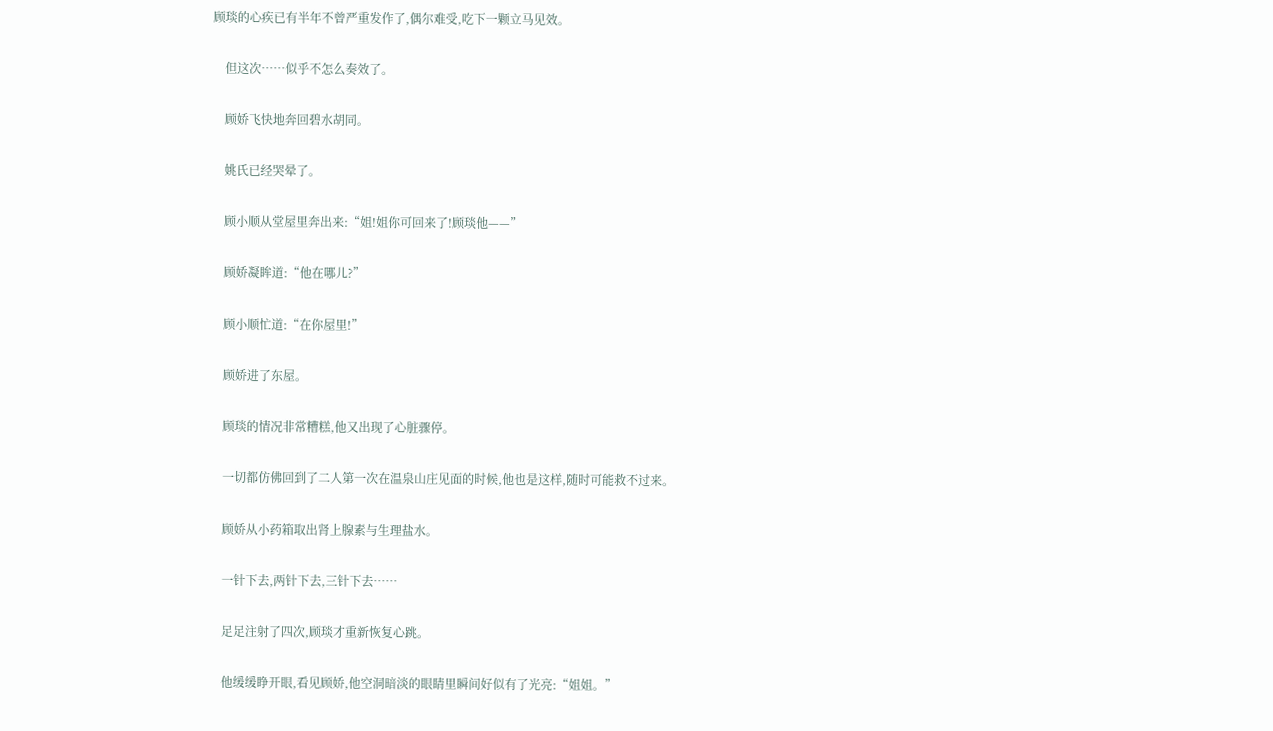顾琰的心疾已有半年不曾严重发作了,偶尔难受,吃下一颗立马见效。

    但这次……似乎不怎么奏效了。

    顾娇飞快地奔回碧水胡同。

    姚氏已经哭晕了。

    顾小顺从堂屋里奔出来:“姐!姐你可回来了!顾琰他——”

    顾娇凝眸道:“他在哪儿?”

    顾小顺忙道:“在你屋里!”

    顾娇进了东屋。

    顾琰的情况非常糟糕,他又出现了心脏骤停。

    一切都仿佛回到了二人第一次在温泉山庄见面的时候,他也是这样,随时可能救不过来。

    顾娇从小药箱取出肾上腺素与生理盐水。

    一针下去,两针下去,三针下去……

    足足注射了四次,顾琰才重新恢复心跳。

    他缓缓睁开眼,看见顾娇,他空洞暗淡的眼睛里瞬间好似有了光亮:“姐姐。”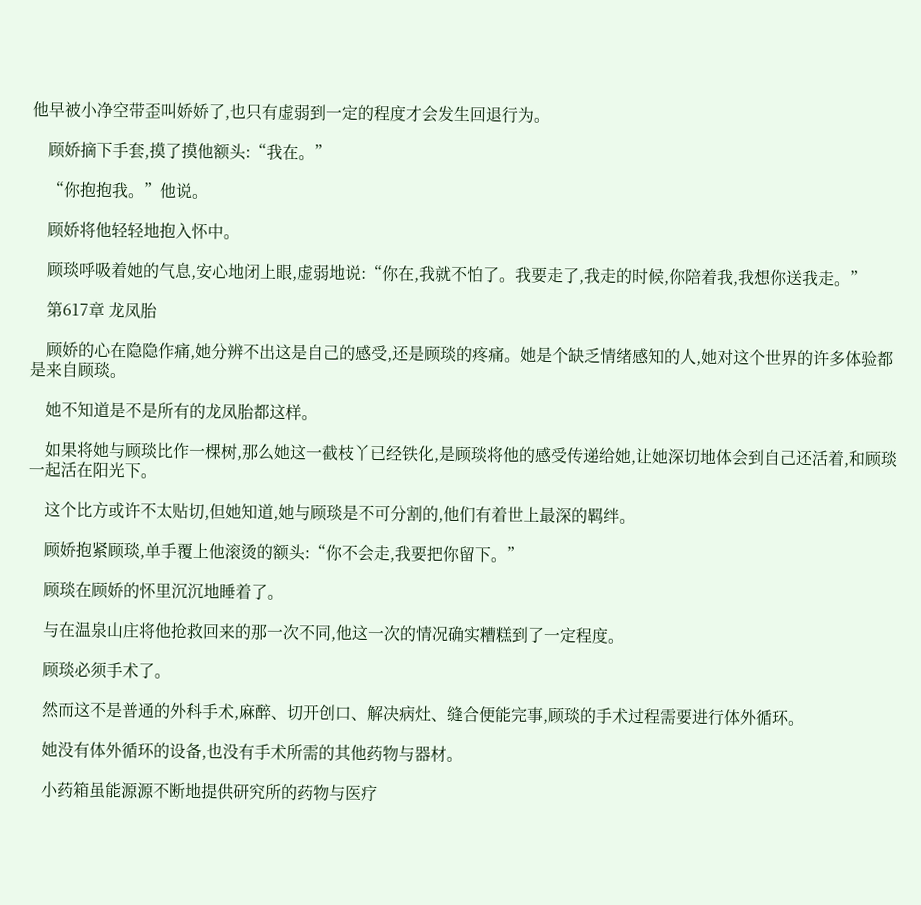他早被小净空带歪叫娇娇了,也只有虚弱到一定的程度才会发生回退行为。

    顾娇摘下手套,摸了摸他额头:“我在。”

    “你抱抱我。”他说。

    顾娇将他轻轻地抱入怀中。

    顾琰呼吸着她的气息,安心地闭上眼,虚弱地说:“你在,我就不怕了。我要走了,我走的时候,你陪着我,我想你送我走。”

    第617章 龙凤胎

    顾娇的心在隐隐作痛,她分辨不出这是自己的感受,还是顾琰的疼痛。她是个缺乏情绪感知的人,她对这个世界的许多体验都是来自顾琰。

    她不知道是不是所有的龙凤胎都这样。

    如果将她与顾琰比作一棵树,那么她这一截枝丫已经铁化,是顾琰将他的感受传递给她,让她深切地体会到自己还活着,和顾琰一起活在阳光下。

    这个比方或许不太贴切,但她知道,她与顾琰是不可分割的,他们有着世上最深的羁绊。

    顾娇抱紧顾琰,单手覆上他滚烫的额头:“你不会走,我要把你留下。”

    顾琰在顾娇的怀里沉沉地睡着了。

    与在温泉山庄将他抢救回来的那一次不同,他这一次的情况确实糟糕到了一定程度。

    顾琰必须手术了。

    然而这不是普通的外科手术,麻醉、切开创口、解决病灶、缝合便能完事,顾琰的手术过程需要进行体外循环。

    她没有体外循环的设备,也没有手术所需的其他药物与器材。

    小药箱虽能源源不断地提供研究所的药物与医疗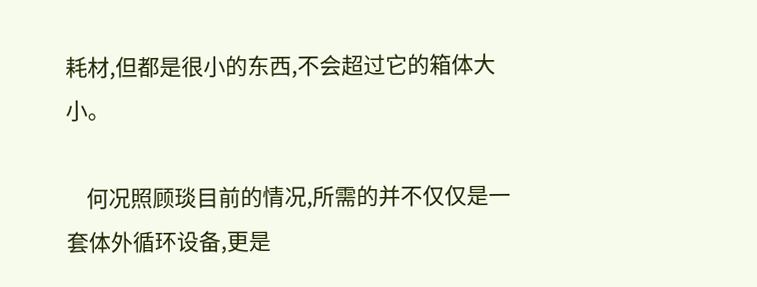耗材,但都是很小的东西,不会超过它的箱体大小。

    何况照顾琰目前的情况,所需的并不仅仅是一套体外循环设备,更是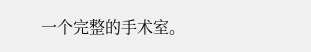一个完整的手术室。